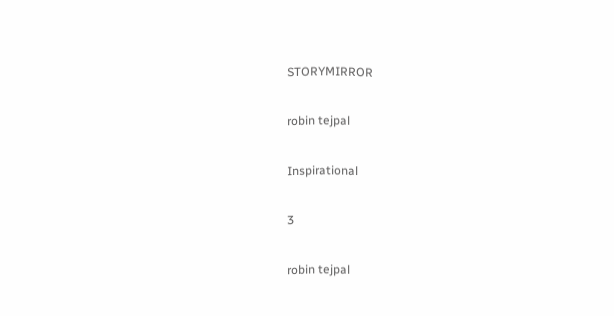STORYMIRROR

robin tejpal

Inspirational

3

robin tejpal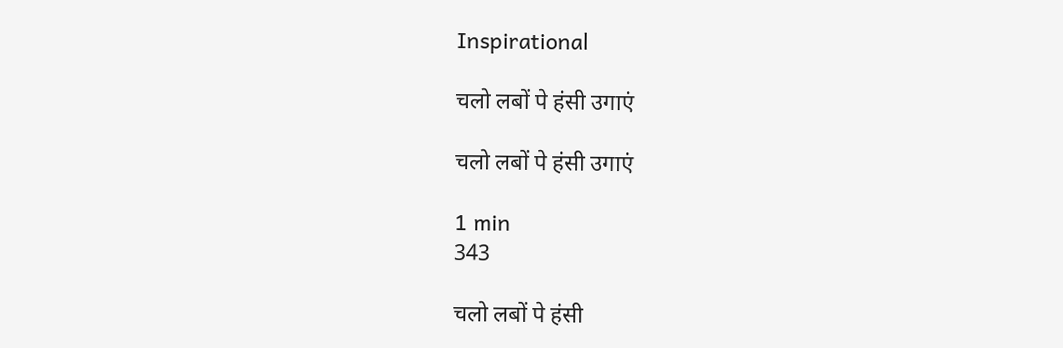Inspirational

चलो लबों पे हंसी उगाएं

चलो लबों पे हंसी उगाएं

1 min
343

चलो लबों पे हंसी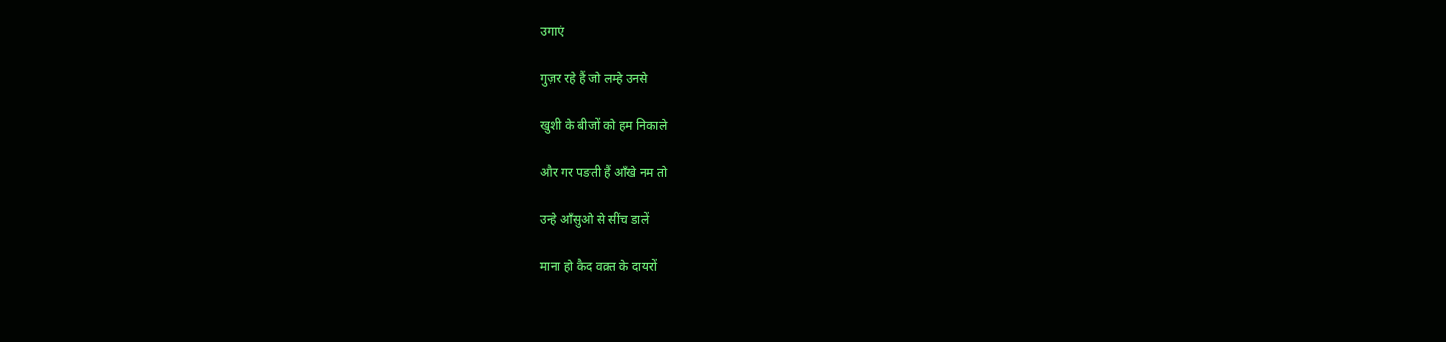उगाएं

गुज़र रहे हैं जो लम्हे उनसे

खुशी के बीजों को हम निकाले

और गर पङती हैं आँखे नम तो

उन्हे आँसुओ से सींच डालें

माना हो कैद वक़्त के दायरों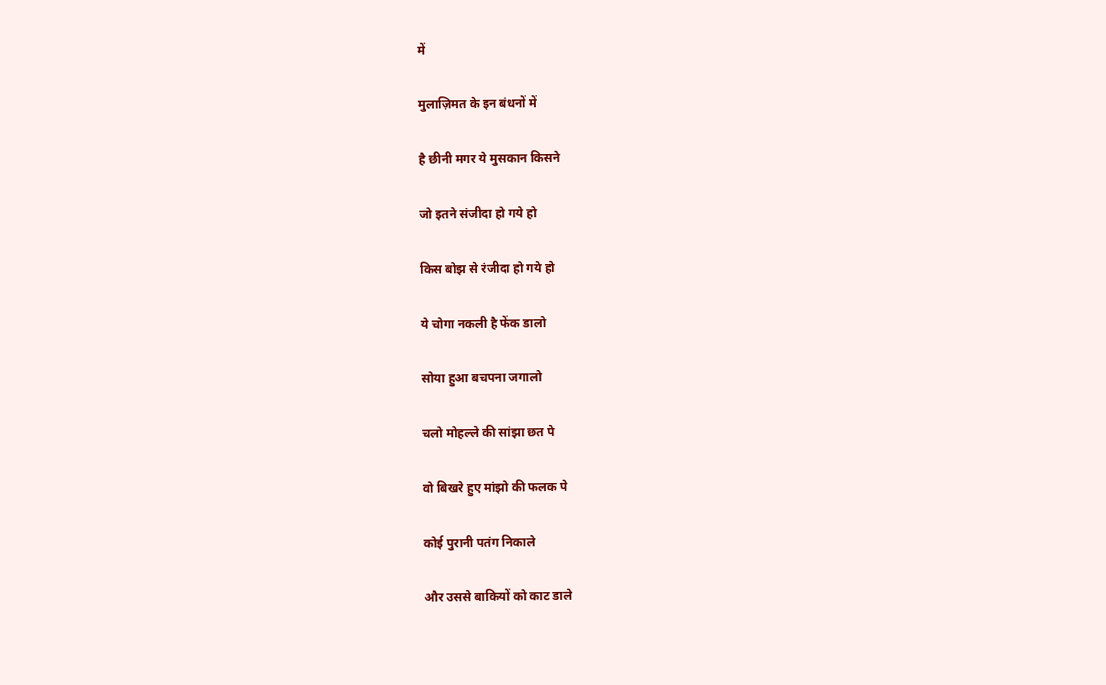में

मुलाज़िमत के इन बंधनों में

है छीनी मगर ये मुसकान किसने

जो इतने संजीदा हो गये हो

किस बोझ से रंजीदा हो गये हो

ये चोगा नकली है फेंक डालो

सोया हुआ बचपना जगालो

चलो मोहल्ले की सांझा छत पे

वो बिखरे हुए मांझो की फलक पे

कोई पुरानी पतंग निकाले

और उससे बाकियों को काट डाले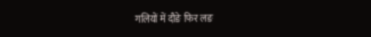गलियों में दौङे फिर लङ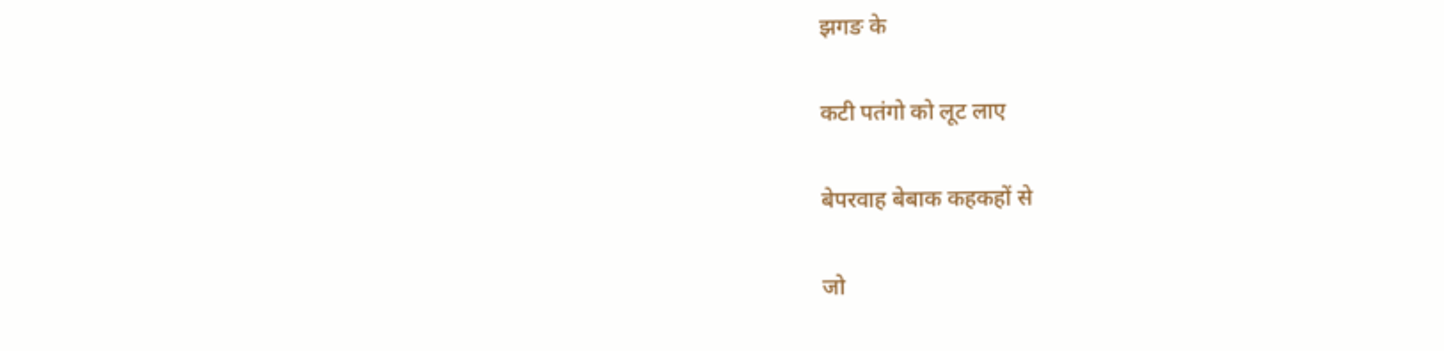झगङ के

कटी पतंगो को लूट लाए

बेपरवाह बेबाक कहकहों से

जो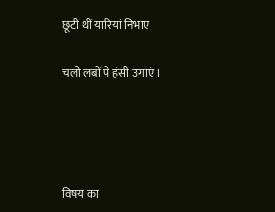छूटी थीं यारियां निभाए

चलो लबों पे हंसी उगाएं ।




विषय का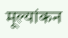मूल्यांकन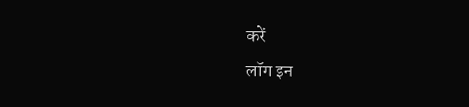करें
लॉग इन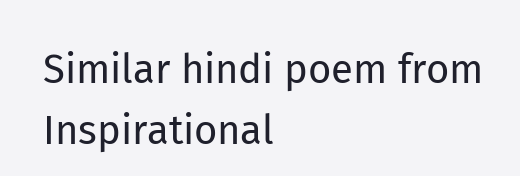Similar hindi poem from Inspirational